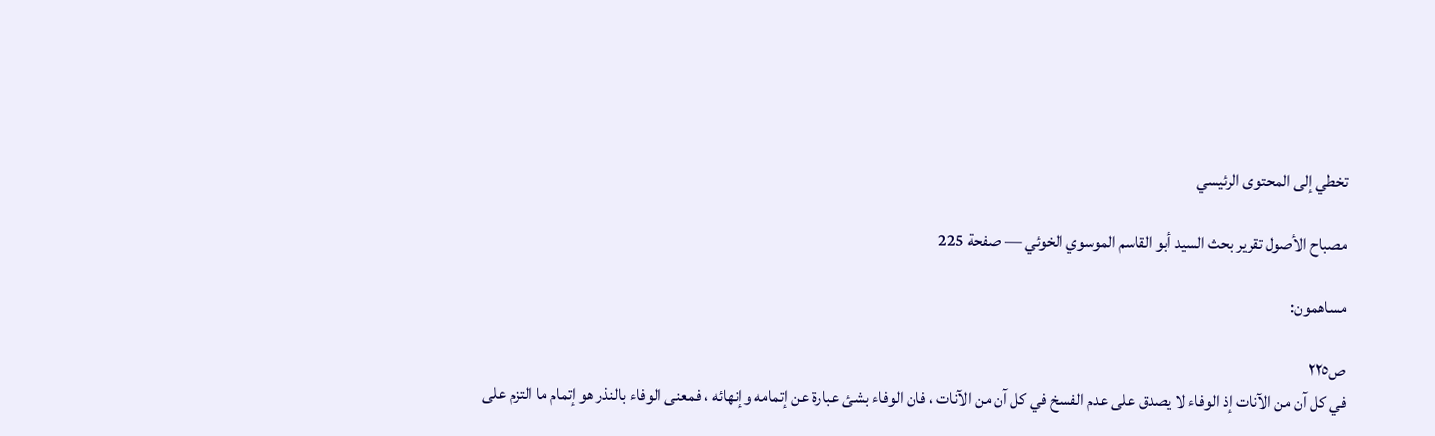تخطي إلى المحتوى الرئيسي

مصباح الأصول تقرير بحث السيد أبو القاسم الموسوي الخوئي — صفحة 225

مساهمون:

ص٢٢٥
في كل آن من الآنات إذ الوفاء لا يصدق على عدم الفسخ في كل آن من الآنات ، فان الوفاء بشئ عبارة عن إتمامه وإنهائه ، فمعنى الوفاء بالنذر هو إتمام ما التزم على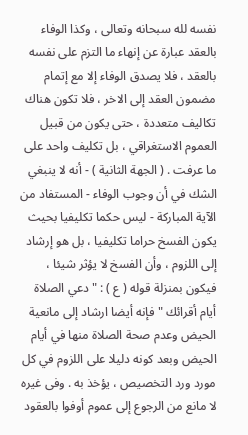نفسه لله سبحانه وتعالى ، وكذا الوفاء بالعقد عبارة عن إنهاء ما التزم على نفسه بالعقد ، فلا يصدق الوفاء إلا مع إتمام مضمون العقد إلى الاخر ، فلا تكون هناك تكاليف متعددة ، حتى يكون من قبيل العموم الاستغراقي ، بل تكليف واحد على ما عرفت . ( الجهة الثانية ) - أنه لا ينبغي الشك في أن وجوب الوفاء - المستفاد من الآية المباركة - ليس حكما تكليفيا بحيث يكون الفسخ حراما تكليفيا ، بل هو إرشاد إلى اللزوم ، وأن الفسخ لا يؤثر شيئا ، فيكون بمنزلة قوله ( ع ) : " دعي الصلاة أيام أقرائك " فإنه أيضا ارشاد إلى مانعية الحيض وعدم صحة الصلاة منها في أيام الحيض وبعد كونه دليلا على اللزوم في كل مورد ورد التخصيص ، يؤخذ به . وفى غيره لا مانع من الرجوع إلى عموم أوفوا بالعقود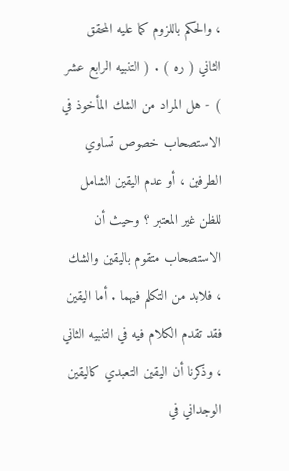، والحكم باللزوم كما عليه المحقق الثاني ( ره ) . ( التنبيه الرابع عشر ) - هل المراد من الشك المأخوذ في الاستصحاب خصوص تساوي الطرفين ، أو عدم اليقين الشامل للظن غير المعتبر ؟ وحيث أن الاستصحاب متقوم باليقين والشك ، فلابد من التكلم فيهما . أما اليقين فقد تقدم الكلام فيه في التنبيه الثاني ، وذكرنا أن اليقين التعبدي كاليقين الوجداني في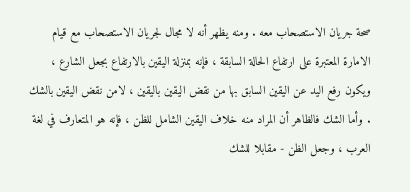صحة جريان الاستصحاب معه . ومنه يظهر أنه لا مجال لجريان الاستصحاب مع قيام الامارة المعتبرة على ارتفاع الحالة السابقة ، فإنه بمنزلة اليقين بالارتفاع بجعل الشارع ، ويكون رفع اليد عن اليقين السابق بها من نقض اليقين باليقين ، لامن نقض اليقين بالشك . وأما الشك فالظاهر أن المراد منه خلاف اليقين الشامل للظن ، فإنه هو المتعارف في لغة العرب ، وجعل الظن - مقابلا للشك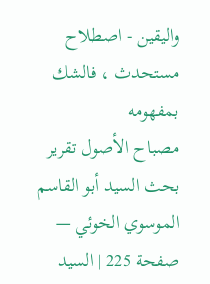واليقين - اصطلاح مستحدث ، فالشك بمفهومه
مصباح الأصول تقرير بحث السيد أبو القاسم الموسوي الخوئي — صفحة 225 | السيد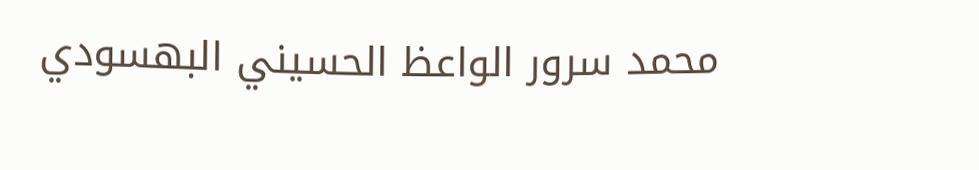محمد سرور الواعظ الحسيني البهسودي